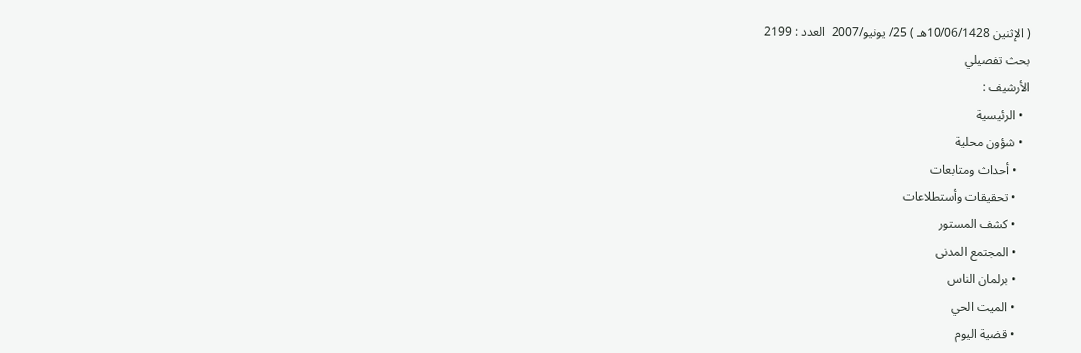( الإثنين 10/06/1428هـ ) 25/ يونيو/2007  العدد : 2199
بحث تفصيلي
الأرشيف :
  • الرئيسية
  • شؤون محلية
    • أحداث ومتابعات
    • تحقيقات وأستطلاعات
    • كشف المستور
    • المجتمع المدنى
    • برلمان الناس
    • الميت الحي
    • قضية اليوم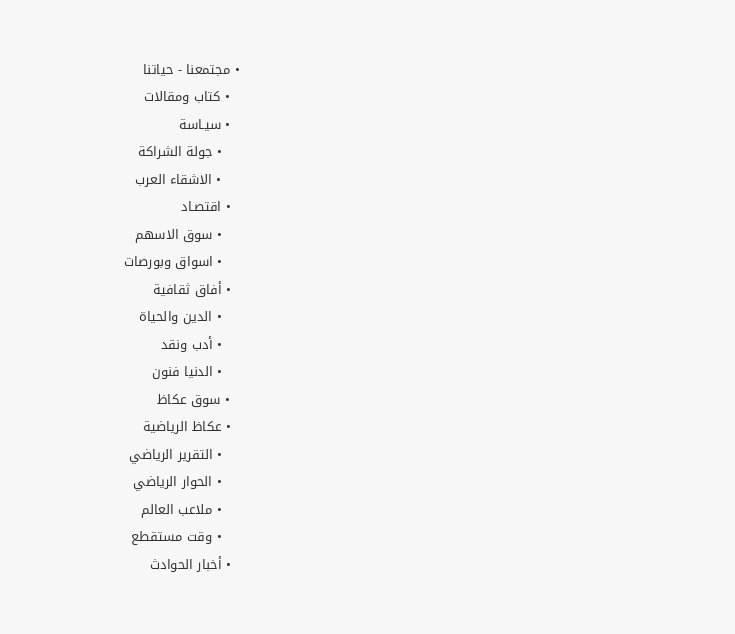• مجتمعنا - حياتنا
  • كتاب ومقالات
  • سيـاسة
    • جولة الشراكة
    • الاشقاء العرب
  • اقتصـاد
    • سوق الاسهم
    • اسواق وبورصات
  • أفاق ثقافية
    • الدين والحياة
    • أدب ونقد
    • الدنيا فنون
  • سوق عكاظ
  • عكاظ الرياضية
    • التقرير الرياضي
    • الحوار الرياضي
    • ملاعب العالم
    • وقت مستقطع
  • أخبار الحوادث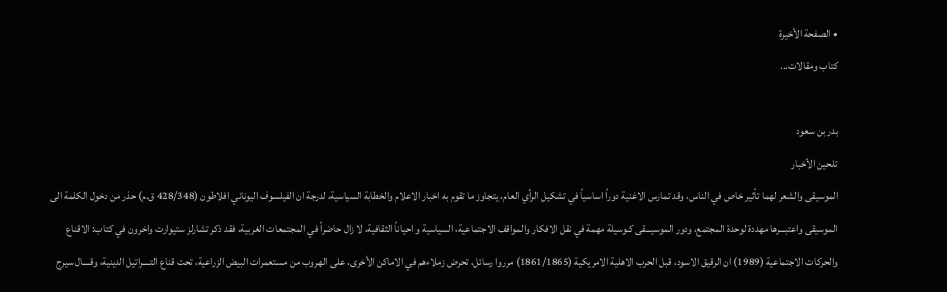• الصفحة الأخيرة
كتاب ومقالات...

بدر بن سعود
تلحين الأخبار
الموسيقى والشعر لهما تأثير خاص في الناس، وقد تمارس الاغنية دوراً اساسياً في تشكيل الرأي العام، يتجاوز ما تقوم به اخبار الاعلام والخطابة السياسية، لدرجة ان الفيلسوف اليوناني افلاطون (428/348 ق.م) حذر من دخول الكلمة الى الموسيقى واعتبـــرها مهددة لوحدة المجتمع، ودور الموسيـــقى كـوسيلة مهمة في نقل الافكار والمواقف الاجتماعية، السياسية و احياناً الثقافية، لا زال حاضراً في المجتمعات الغربية، فقد ذكر تشارلز ستيوارت واخرون في كتاب: الاقناع والحركات الاجتماعية (1989) ان الرقيق الاسود، قبل الحرب الاهلية الامريكية (1861/1865) مرروا رسائل، تحرض زملاءهم في الاماكن الأخرى، على الهروب من مستعمرات البيض الزراعية، تحت قناع التــــراتيل الدينية، وقــــال سيرج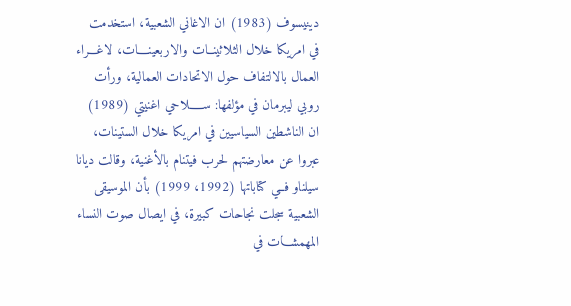دينيسوف (1983) ان الاغاني الشعبية، استخدمت في امريكا خلال الثلاثينــات والاربعينــــات، لاغـــراء العمال بالالتفاف حول الاتحادات العمالية، ورأت روبي ليبرمان في مؤلفها: ســـــلاحي اغنيتي (1989) ان الناشطين السياسيين في امريكا خلال الستينات، عبروا عن معارضتهم لحرب فيتنام بالأغنية، وقالت ديانا سيلناو فــي كتاباتها (1992، 1999) بأن الموسيقى الشعبية سجلت نجاحات كبيرة، في ايصال صوت النساء المهمشـــات في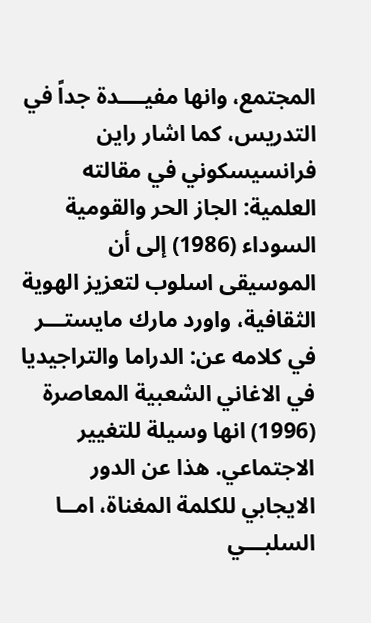المجتمع، وانها مفيــــدة جداً في التدريس، كما اشار راين فرانسيسكوني في مقالته العلمية: الجاز الحر والقومية السوداء (1986) إلى أن الموسيقى اسلوب لتعزيز الهوية الثقافية، واورد مارك مايستـــر في كلامه عن: الدراما والتراجيديا في الاغاني الشعبية المعاصرة (1996) انها وسيلة للتغيير الاجتماعي. هذا عن الدور الايجابي للكلمة المغناة، امــا السلبـــي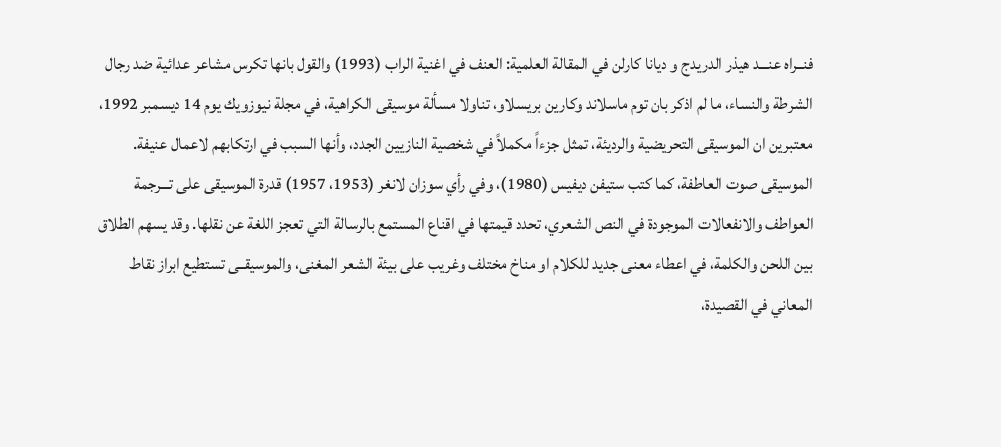فنــراه عنـــد هيذر الدريدج و ديانا كارلن في المقالة العلمية: العنف في اغنية الراب (1993) والقول بانها تكرس مشاعر عدائية ضد رجال الشرطة والنساء، ما لم اذكر بان توم ماسلاند وكارين بريسلاو، تناولا مسألة موسيقى الكراهية، في مجلة نيوزويك يوم 14 ديسمبر 1992، معتبرين ان الموسيقى التحريضية والرديئة، تمثل جزءاً مكملاً في شخصية النازيين الجدد، وأنها السبب في ارتكابهم لاعمال عنيفة. الموسيقى صوت العاطفة، كما كتب ستيفن ديفيس (1980)، وفي رأي سوزان لانغر (1953، 1957) قدرة الموسيقى على تـــرجمة العواطف والانفعالات الموجودة في النص الشعري، تحدد قيمتها في اقناع المستمع بالرسالة التي تعجز اللغة عن نقلها. وقد يسهم الطلاق بين اللحن والكلمة، في اعطاء معنى جديد للكلام او مناخ مختلف وغريب على بيئة الشعر المغنى، والموسيقــى تستطيع ابراز نقاط المعاني في القصيدة،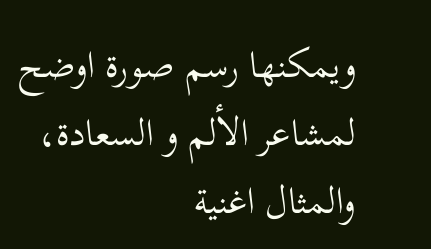ويمكنها رسم صورة اوضح لمشاعر الألم و السعادة، والمثال اغنية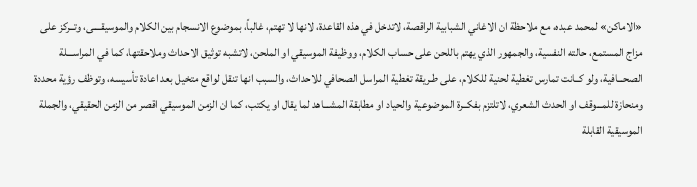«الاماكن» لمحمد عبده، مع ملاحظة ان الاغاني الشبابية الراقصة، لاتدخل في هذه القاعدة، لانها لا تهتم، غالباً، بموضوع الانسجام بين الكلام والموسيقــــى، وتــركز على مزاج المستمع، حالته النفسية، والجمهور الذي يهتم باللحن على حساب الكلام، ووظيفة الموسيقي او الملحن، لاتشبه توثيق الاحداث وملاحقتها، كما في المراســـلة الصحـــافية، ولو كــانت تمارس تغطية لحنية للكلام، على طـريقة تغطية المراسل الصحافي للاحداث، والسبب انها تنقل لواقع متخيل بعد اعادة تأسيسه، وتوظف رؤية محددة ومنحازة للمـــوقف او الحدث الشعري، لاتلتزم بفكــرة الموضوعية والحياد او مطابقة المشـــاهد لما يقال او يكتب، كما ان الزمن الموسيقي اقصر من الزمن الحقيقي، والجملة الموسيقية القابلة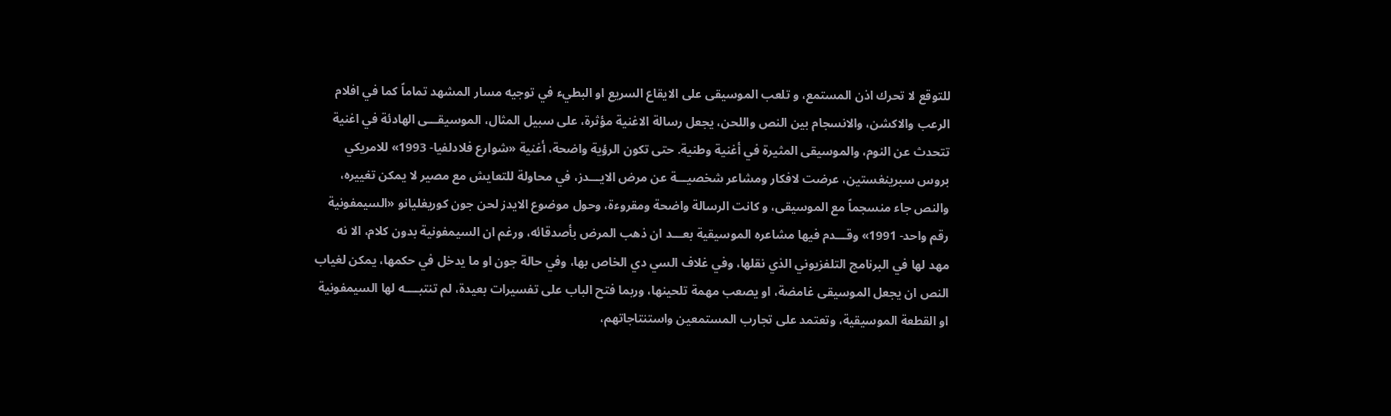للتوقع لا تحرك اذن المستمع، و تلعب الموسيقى على الايقاع السريع او البطيء في توجيه مسار المشهد تماماً كما في افلام الرعب والاكشن، والانسجام بين النص واللحن، يجعل رسالة الاغنية مؤثرة، على سبيل المثال، الموسيقـــى الهادئة في اغنية تتحدث عن النوم، والموسيقى المثيرة في أغنية وطنية. حتى تكون الرؤية واضحة، أغنية «شوارع فلادلفيا- 1993» للامريكي بروس سبرينغستين، عرضت لافكار ومشاعر شخصيـــة عن مرض الايـــدز، في محاولة للتعايش مع مصير لا يمكن تغييره، والنص جاء منسجماً مع الموسيقى، و كانت الرسالة واضحة ومقروءة، وحول موضوع الايدز لحن جون كوريغليانو «السيمفونية رقم واحد- 1991» وقـــدم فيها مشاعره الموسيقية بعـــد ان ذهب المرض بأصدقائه، ورغم ان السيمفونية بدون كلام، الا نه مهد لها في البرنامج التلفزيوني الذي نقلها، وفي غلاف السي دي الخاص بها، وفي حالة جون او ما يدخل في حكمها، يمكن لغياب النص ان يجعل الموسيقى غامضة، او يصعب مهمة تلحينها، وربما فتح الباب على تفسيرات بعيدة، لم تنتبــــه لها السيمفونية او القطعة الموسيقية، وتعتمد على تجارب المستمعين واستنتاجاتهم،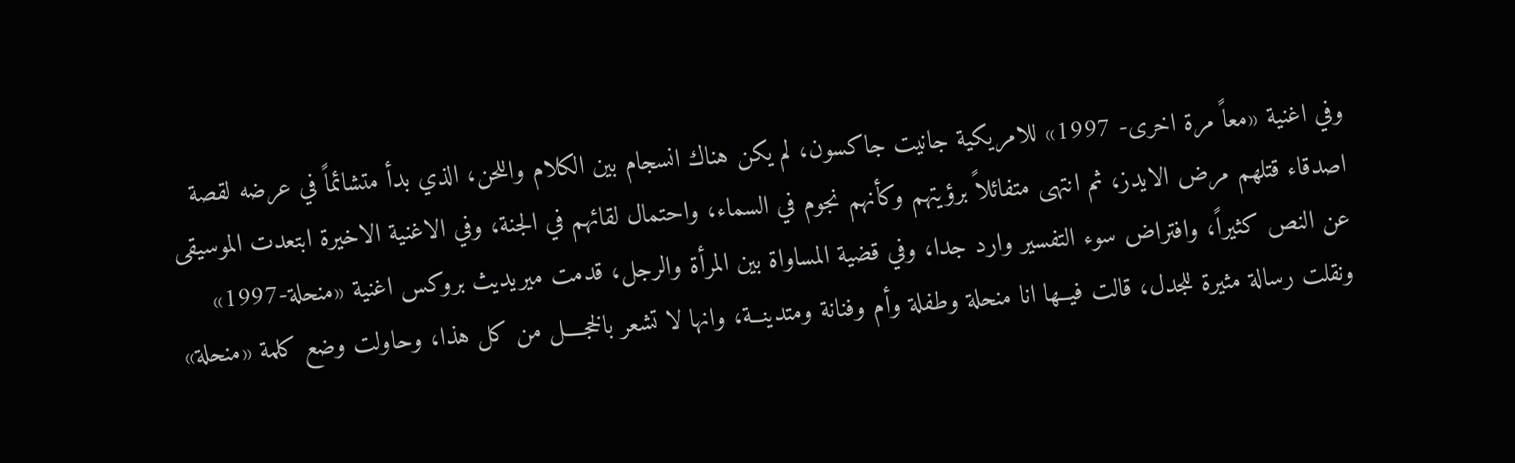وفي اغنية «معاً مرة اخرى- 1997» للامريكية جانيت جاكسون، لم يكن هناك انسجام بين الكلام واللحن، الذي بدأ متشائماً في عرضه لقصة اصدقاء قتلهم مرض الايدز، ثم انتهى متفائلاً برؤيتهم وكأنهم نجوم في السماء، واحتمال لقائهم في الجنة، وفي الاغنية الاخيرة ابتعدت الموسيقى عن النص كثيراً، وافتراض سوء التفسير وارد جدا، وفي قضية المساواة بين المرأة والرجل، قدمت ميريديث بروكس اغنية «منحلة-1997» ونقلت رسالة مثيرة للجدل، قالت فيــها انا منحلة وطفلة وأم وفنانة ومتدينــة، وانها لا تشعر بالخجــــل من كل هذا، وحاولت وضع كلمة «منحلة»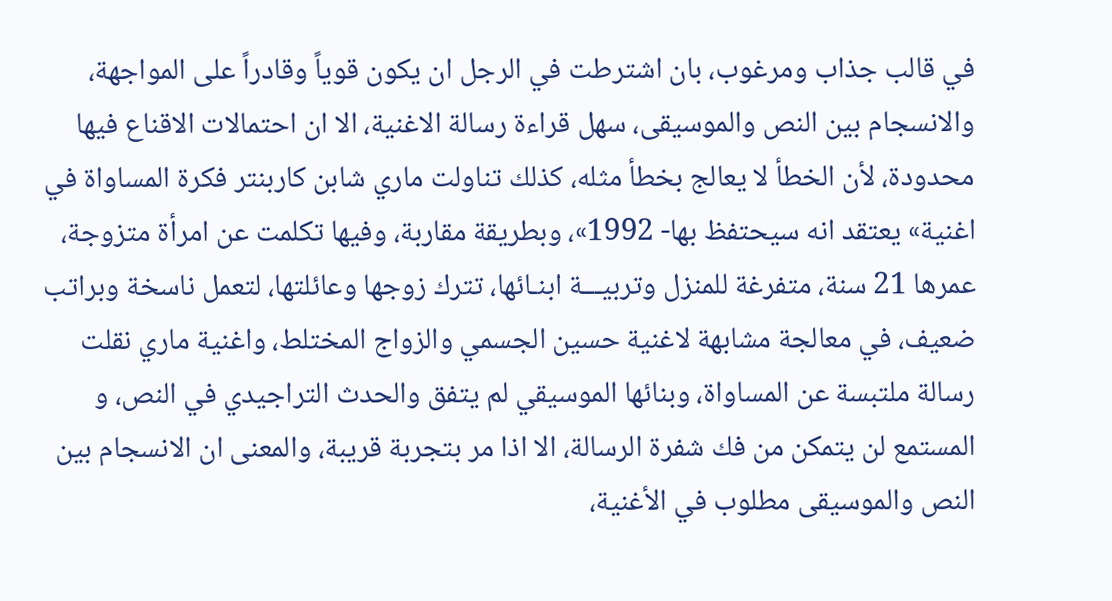في قالب جذاب ومرغوب، بان اشترطت في الرجل ان يكون قوياً وقادراً على المواجهة، والانسجام بين النص والموسيقى، سهل قراءة رسالة الاغنية، الا ان احتمالات الاقناع فيها محدودة، لأن الخطأ لا يعالج بخطأ مثله، كذلك تناولت ماري شابن كاربنتر فكرة المساواة في اغنية» يعتقد انه سيحتفظ بها- 1992»، وبطريقة مقاربة، وفيها تكلمت عن امرأة متزوجة، عمرها 21 سنة، متفرغة للمنزل وتربيـــة ابنـائها، تترك زوجها وعائلتها، لتعمل ناسخة وبراتب ضعيف، في معالجة مشابهة لاغنية حسين الجسمي والزواج المختلط، واغنية ماري نقلت رسالة ملتبسة عن المساواة، وبنائها الموسيقي لم يتفق والحدث التراجيدي في النص، و المستمع لن يتمكن من فك شفرة الرسالة، الا اذا مر بتجربة قريبة، والمعنى ان الانسجام بين النص والموسيقى مطلوب في الأغنية،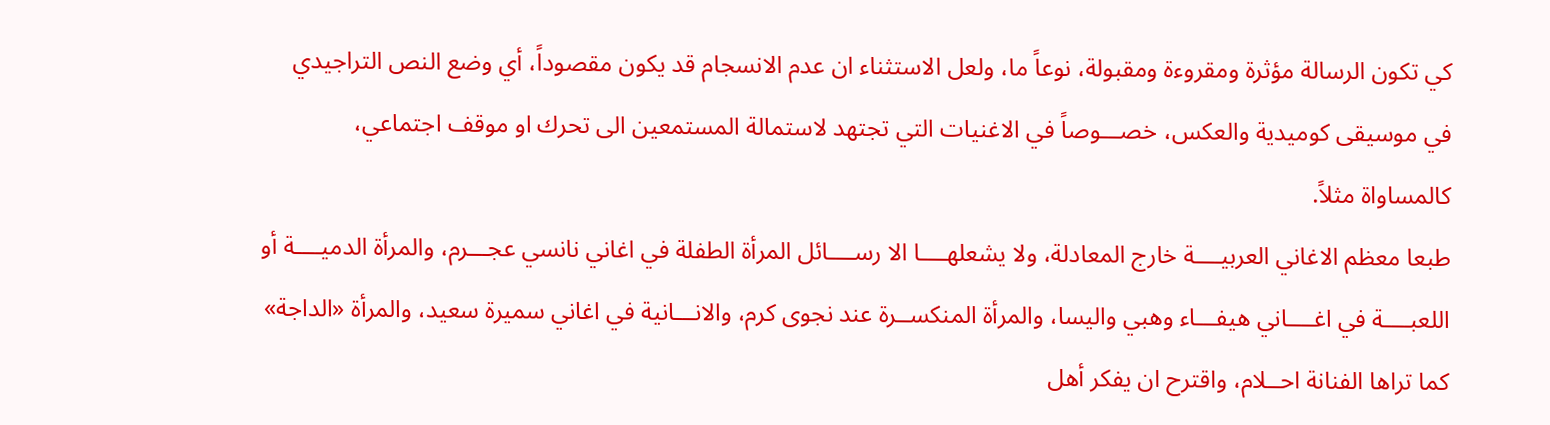كي تكون الرسالة مؤثرة ومقروءة ومقبولة، نوعاً ما، ولعل الاستثناء ان عدم الانسجام قد يكون مقصوداً، أي وضع النص التراجيدي في موسيقى كوميدية والعكس، خصـــوصاً في الاغنيات التي تجتهد لاستمالة المستمعين الى تحرك او موقف اجتماعي، كالمساواة مثلاً.
طبعا معظم الاغاني العربيــــة خارج المعادلة، ولا يشعلهــــا الا رســــائل المرأة الطفلة في اغاني نانسي عجـــرم، والمرأة الدميــــة أو اللعبــــة في اغــــاني هيفـــاء وهبي واليسا، والمرأة المنكســرة عند نجوى كرم، والانـــانية في اغاني سميرة سعيد، والمرأة «الداجة» كما تراها الفنانة احــلام، واقترح ان يفكر أهل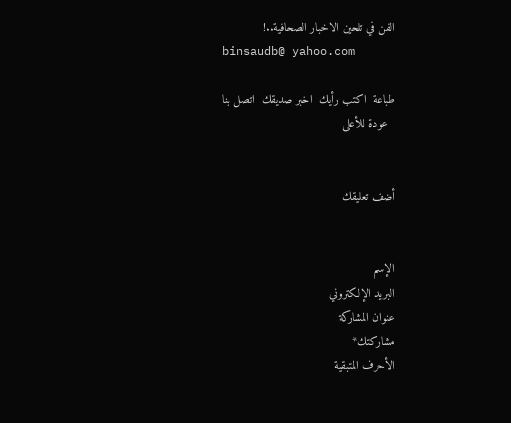الفن في تلحين الاخبار الصحافية..!
binsaudb@ yahoo.com

طباعة  اكتب رأيك  اخبر صديقك  اتصل بنا
  عودة للأعلى


أضف تعليقك


الإسم
البريد الإلكتروني
عنوان المشاركة
مشاركتك*
الأحرف المتبقية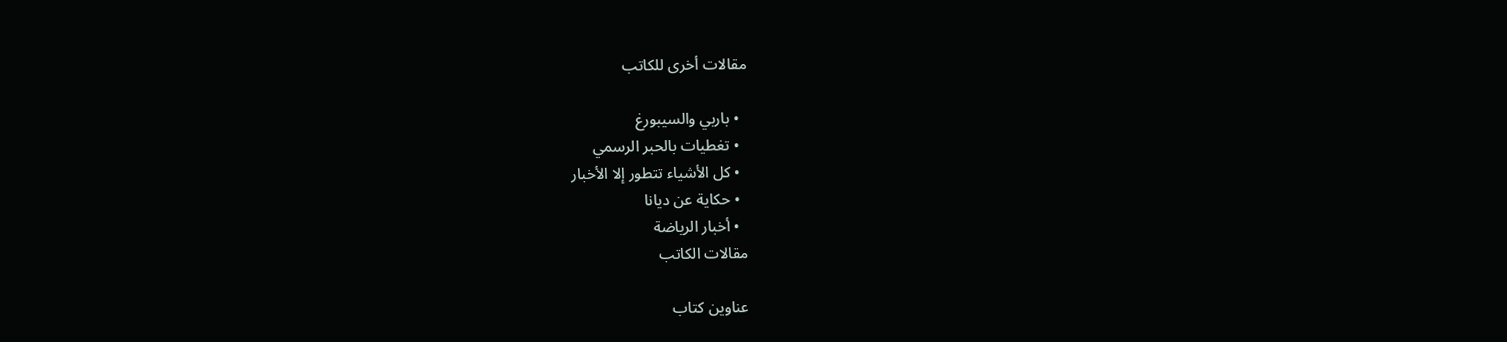مقالات أخرى للكاتب

  • باربي والسيبورغ
  • تغطيات بالحبر الرسمي
  • كل الأشياء تتطور إلا الأخبار
  • حكاية عن ديانا
  • أخبار الرياضة
مقالات الكاتب

عناوين كتاب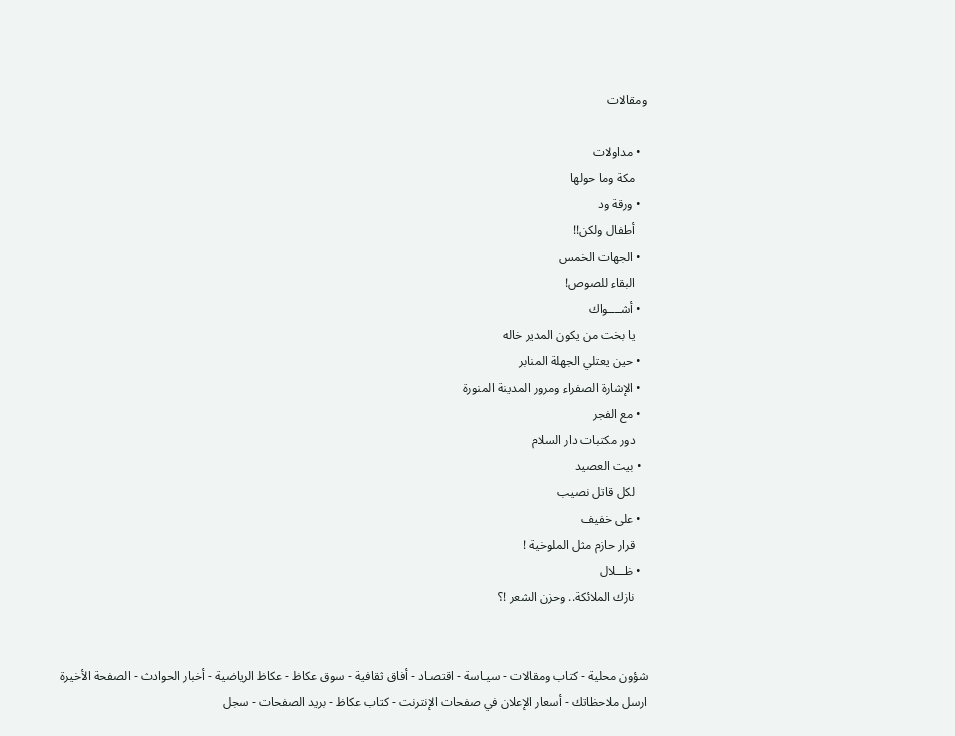ومقالات

  • مداولات
    مكة وما حولها
  • ورقة ود
    أطفال ولكن!!
  • الجهات الخمس
    البقاء للصوص!
  • أشــــواك
    يا بخت من يكون المدير خاله
  • حين يعتلي الجهلة المنابر
  • الإشارة الصفراء ومرور المدينة المنورة
  • مع الفجر
    دور مكتبات دار السلام
  • بيت العصيد
    لكل قاتل نصيب
  • على خفيف
    قرار حازم مثل الملوخية !
  • ظـــلال
    نازك الملائكة.. وحزن الشعر !؟


شؤون محلية - كتاب ومقالات - سيـاسة - اقتصـاد - أفاق ثقافية - سوق عكاظ - عكاظ الرياضية - أخبار الحوادث - الصفحة الأخيرة
ارسل ملاحظاتك - أسعار الإعلان في صفحات الإنترنت - كتاب عكاظ - بريد الصفحات - سجل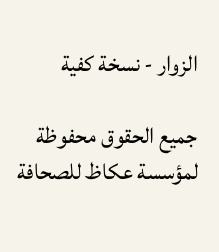الزوار - نسخة كفية

جميع الحقوق محفوظة لمؤسسة عكاظ للصحافة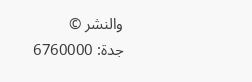والنشر ©
جدة: 6760000